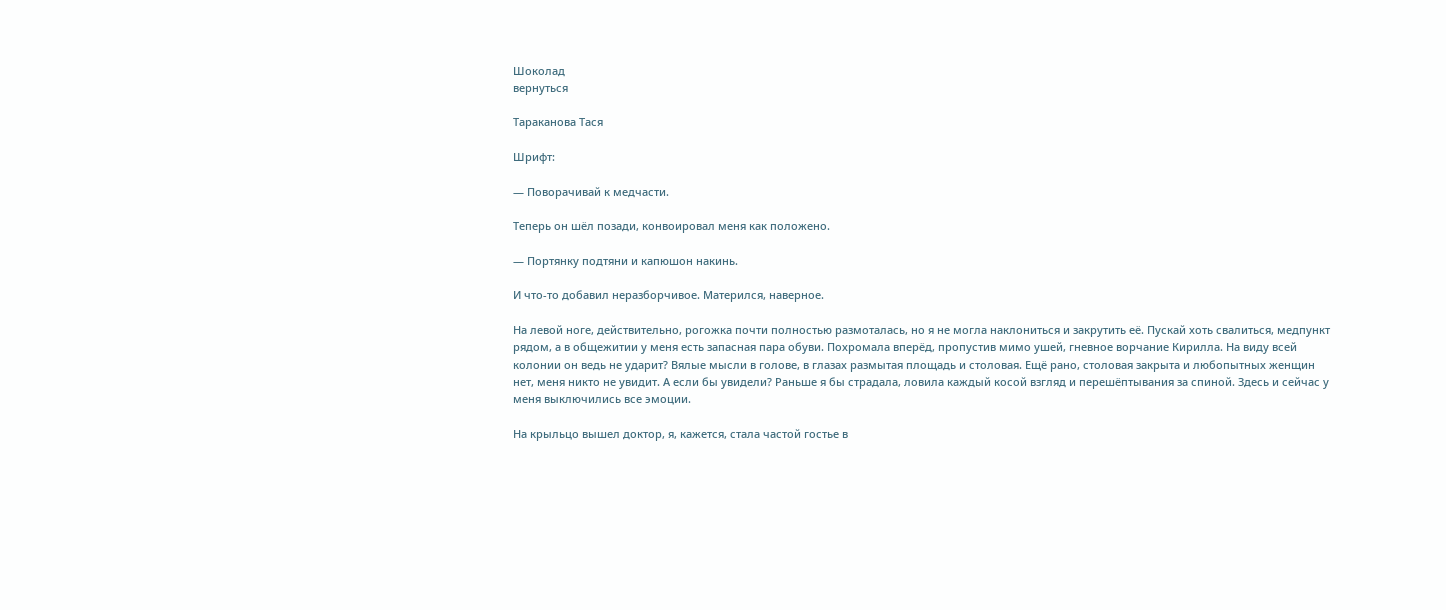Шоколад
вернуться

Тараканова Тася

Шрифт:

— Поворачивай к медчасти.

Теперь он шёл позади, конвоировал меня как положено.

— Портянку подтяни и капюшон накинь.

И что-то добавил неразборчивое. Матерился, наверное.

На левой ноге, действительно, рогожка почти полностью размоталась, но я не могла наклониться и закрутить её. Пускай хоть свалиться, медпункт рядом, а в общежитии у меня есть запасная пара обуви. Похромала вперёд, пропустив мимо ушей, гневное ворчание Кирилла. На виду всей колонии он ведь не ударит? Вялые мысли в голове, в глазах размытая площадь и столовая. Ещё рано, столовая закрыта и любопытных женщин нет, меня никто не увидит. А если бы увидели? Раньше я бы страдала, ловила каждый косой взгляд и перешёптывания за спиной. Здесь и сейчас у меня выключились все эмоции.

На крыльцо вышел доктор, я, кажется, стала частой гостье в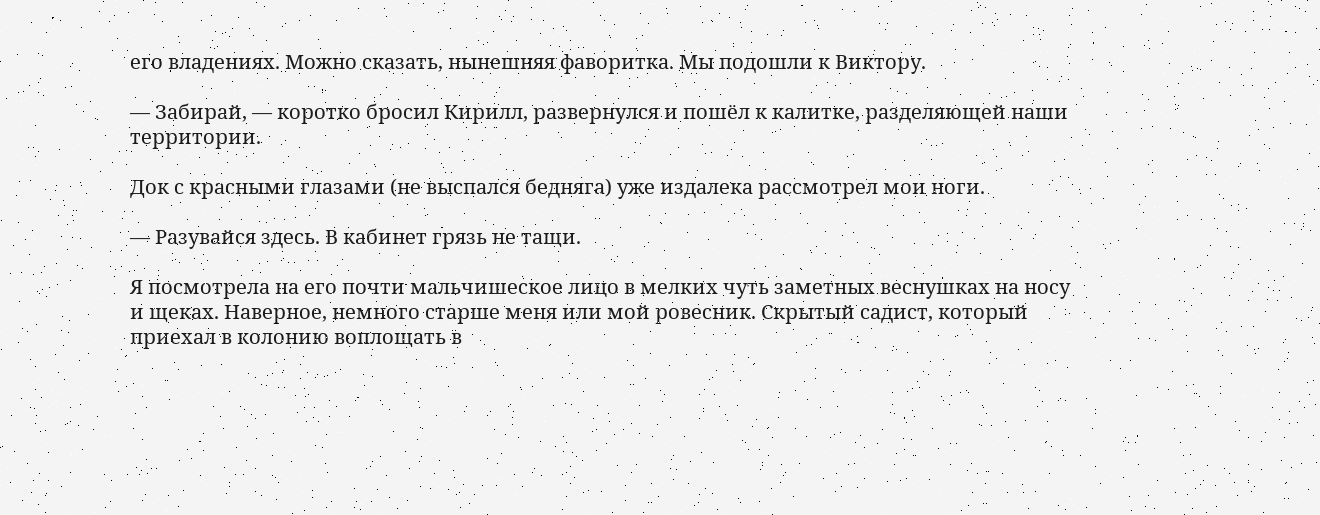его владениях. Можно сказать, нынешняя фаворитка. Мы подошли к Виктору.

— Забирай, — коротко бросил Кирилл, развернулся и пошёл к калитке, разделяющей наши территории.

Док с красными глазами (не выспался бедняга) уже издалека рассмотрел мои ноги.

— Разувайся здесь. В кабинет грязь не тащи.

Я посмотрела на его почти мальчишеское лицо в мелких чуть заметных веснушках на носу и щеках. Наверное, немного старше меня или мой ровесник. Скрытый садист, который приехал в колонию воплощать в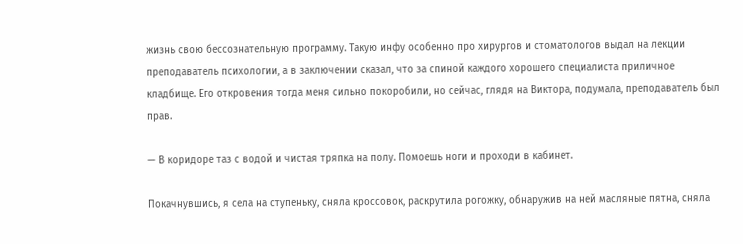жизнь свою бессознательную программу. Такую инфу особенно про хирургов и стоматологов выдал на лекции преподаватель психологии, а в заключении сказал, что за спиной каждого хорошего специалиста приличное кладбище. Его откровения тогда меня сильно покоробили, но сейчас, глядя на Виктора, подумала, преподаватель был прав.

— В коридоре таз с водой и чистая тряпка на полу. Помоешь ноги и проходи в кабинет.

Покачнувшись, я села на ступеньку, сняла кроссовок, раскрутила рогожку, обнаружив на ней масляные пятна, сняла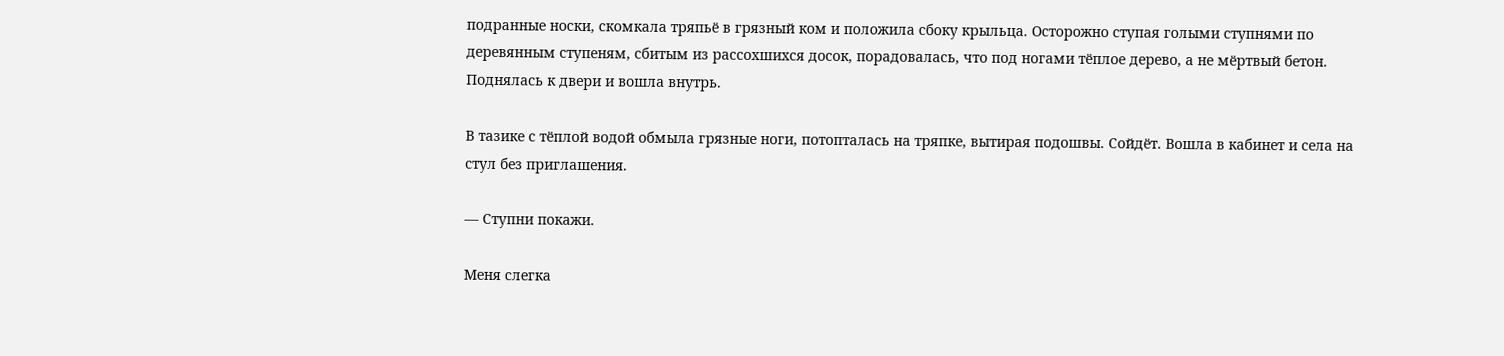подранные носки, скомкала тряпьё в грязный ком и положила сбоку крыльца. Осторожно ступая голыми ступнями по деревянным ступеням, сбитым из рассохшихся досок, порадовалась, что под ногами тёплое дерево, а не мёртвый бетон. Поднялась к двери и вошла внутрь.

В тазике с тёплой водой обмыла грязные ноги, потопталась на тряпке, вытирая подошвы. Сойдёт. Вошла в кабинет и села на стул без приглашения.

— Ступни покажи.

Меня слегка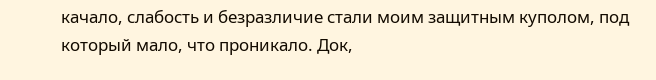качало, слабость и безразличие стали моим защитным куполом, под который мало, что проникало. Док,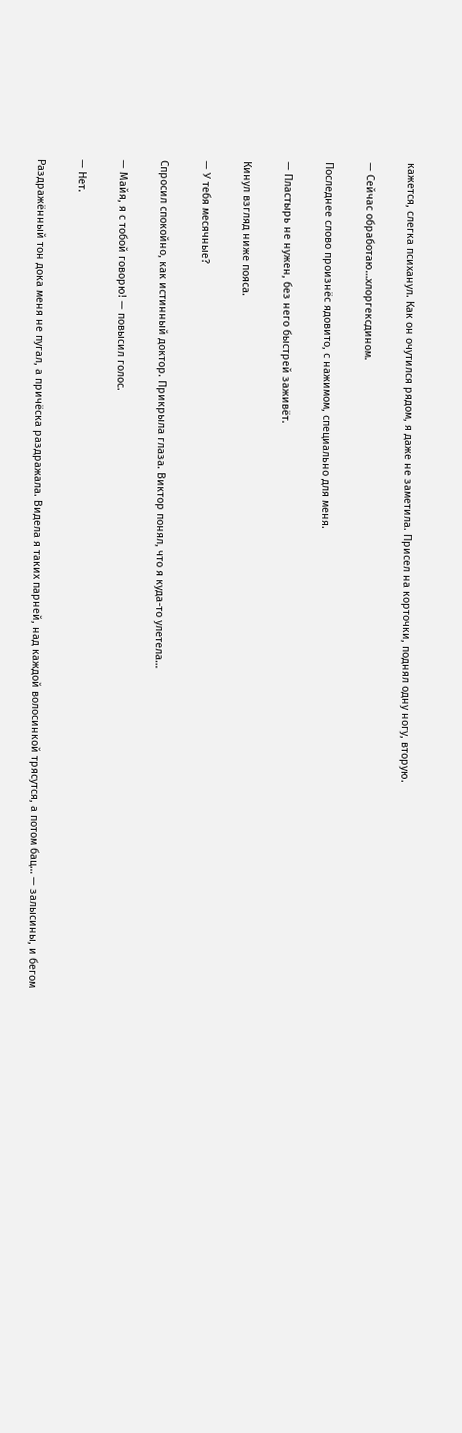кажется, слегка психанул. Как он очутился рядом, я даже не заметила. Присел на корточки, поднял одну ногу, вторую.

— Сейчас обработаю…хлоргексдином.

Последнее слово произнёс ядовито, с нажимом, специально для меня.

— Пластырь не нужен, без него быстрей заживёт.

Кинул взгляд ниже пояса.

— У тебя месячные?

Спросил спокойно, как истинный доктор. Прикрыла глаза. Виктор понял, что я куда-то улетела…

— Майя, я с тобой говорю! — повысил голос.

— Нет.

Раздражённый тон дока меня не пугал, а причёска раздражала. Видела я таких парней, над каждой волосинкой трясутся, а потом бац… — залысины, и бегом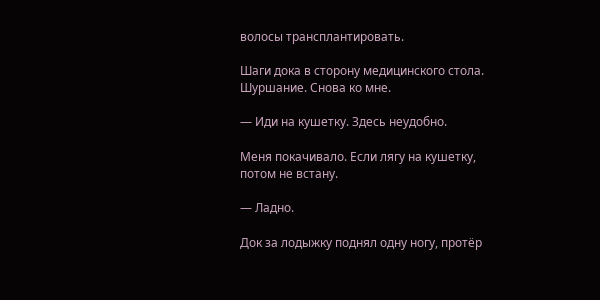волосы трансплантировать.

Шаги дока в сторону медицинского стола. Шуршание. Снова ко мне.

— Иди на кушетку. Здесь неудобно.

Меня покачивало. Если лягу на кушетку, потом не встану.

— Ладно.

Док за лодыжку поднял одну ногу, протёр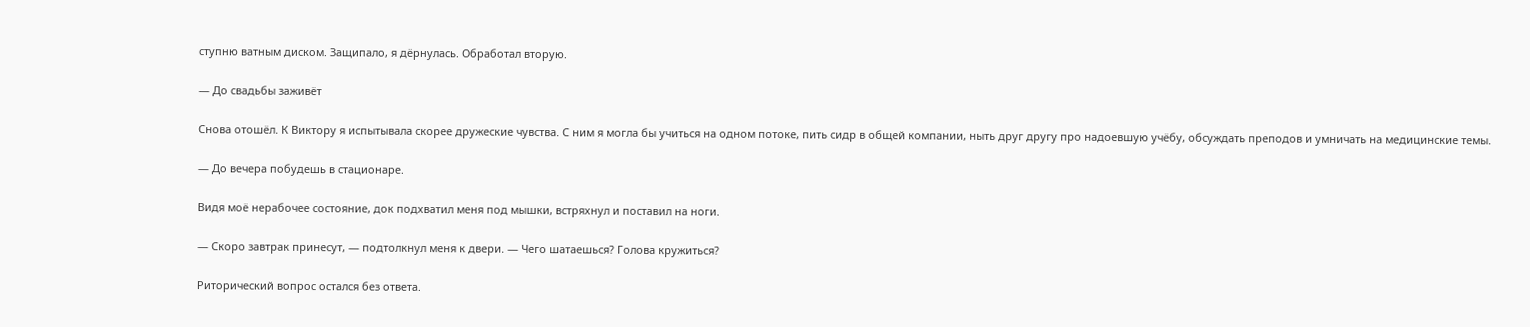ступню ватным диском. Защипало, я дёрнулась. Обработал вторую.

— До свадьбы заживёт

Снова отошёл. К Виктору я испытывала скорее дружеские чувства. С ним я могла бы учиться на одном потоке, пить сидр в общей компании, ныть друг другу про надоевшую учёбу, обсуждать преподов и умничать на медицинские темы.

— До вечера побудешь в стационаре.

Видя моё нерабочее состояние, док подхватил меня под мышки, встряхнул и поставил на ноги.

— Скоро завтрак принесут, — подтолкнул меня к двери. — Чего шатаешься? Голова кружиться?

Риторический вопрос остался без ответа.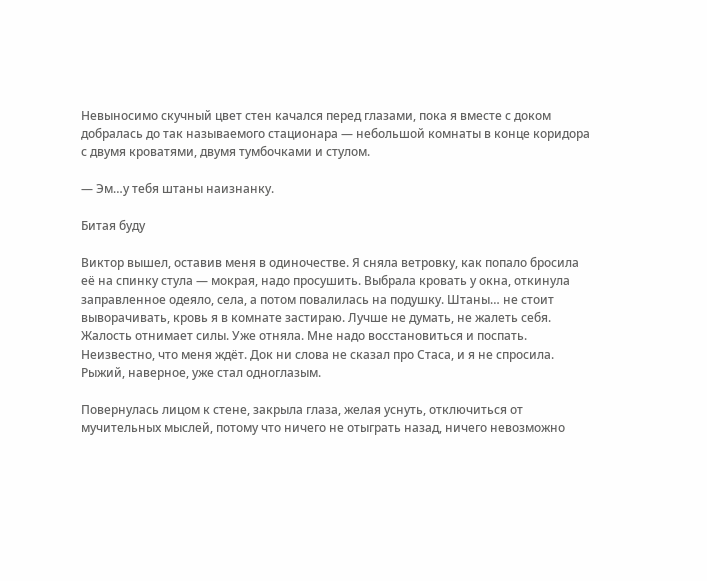Невыносимо скучный цвет стен качался перед глазами, пока я вместе с доком добралась до так называемого стационара — небольшой комнаты в конце коридора с двумя кроватями, двумя тумбочками и стулом.

— Эм…у тебя штаны наизнанку.

Битая буду

Виктор вышел, оставив меня в одиночестве. Я сняла ветровку, как попало бросила её на спинку стула — мокрая, надо просушить. Выбрала кровать у окна, откинула заправленное одеяло, села, а потом повалилась на подушку. Штаны… не стоит выворачивать, кровь я в комнате застираю. Лучше не думать, не жалеть себя. Жалость отнимает силы. Уже отняла. Мне надо восстановиться и поспать. Неизвестно, что меня ждёт. Док ни слова не сказал про Стаса, и я не спросила. Рыжий, наверное, уже стал одноглазым.

Повернулась лицом к стене, закрыла глаза, желая уснуть, отключиться от мучительных мыслей, потому что ничего не отыграть назад, ничего невозможно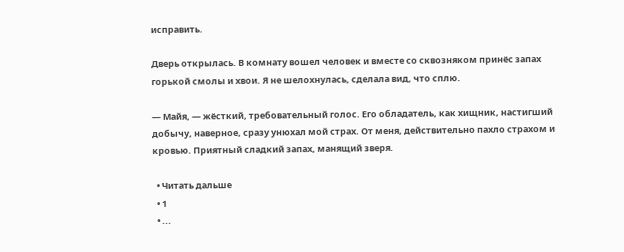исправить.

Дверь открылась. В комнату вошел человек и вместе со сквозняком принёс запах горькой смолы и хвои. Я не шелохнулась, сделала вид, что сплю.

— Майя, — жёсткий, требовательный голос. Его обладатель, как хищник, настигший добычу, наверное, сразу унюхал мой страх. От меня, действительно пахло страхом и кровью. Приятный сладкий запах, манящий зверя.

  • Читать дальше
  • 1
  • ...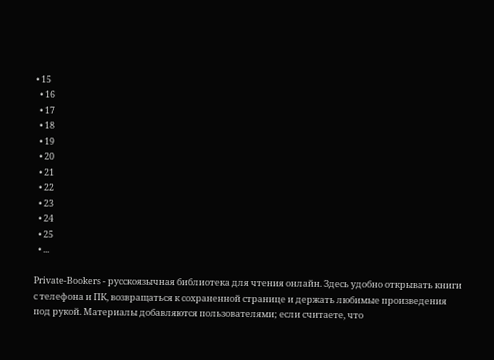• 15
  • 16
  • 17
  • 18
  • 19
  • 20
  • 21
  • 22
  • 23
  • 24
  • 25
  • ...

Private-Bookers - русскоязычная библиотека для чтения онлайн. Здесь удобно открывать книги с телефона и ПК, возвращаться к сохраненной странице и держать любимые произведения под рукой. Материалы добавляются пользователями; если считаете, что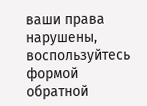ваши права нарушены, воспользуйтесь формой обратной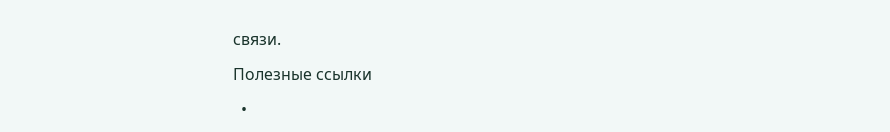связи.

Полезные ссылки

  •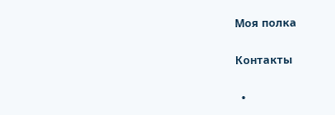Моя полка

Контакты

  •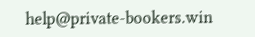help@private-bookers.win